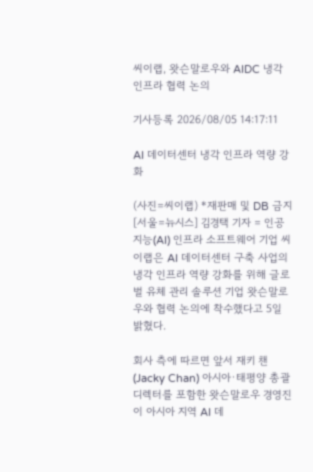씨이랩, 왓슨말로우와 AIDC 냉각 인프라 협력 논의

기사등록 2026/08/05 14:17:11

AI 데이터센터 냉각 인프라 역량 강화

(사진=씨이랩) *재판매 및 DB 금지
[서울=뉴시스] 김경택 기자 = 인공지능(AI) 인프라 소프트웨어 기업 씨이랩은 AI 데이터센터 구축 사업의 냉각 인프라 역량 강화를 위해 글로벌 유체 관리 솔루션 기업 왓슨말로우와 협력 논의에 착수했다고 5일 밝혔다.

회사 측에 따르면 앞서 재키 챈(Jacky Chan) 아시아·태평양 총괄 디렉터를 포함한 왓슨말로우 경영진이 아시아 지역 AI 데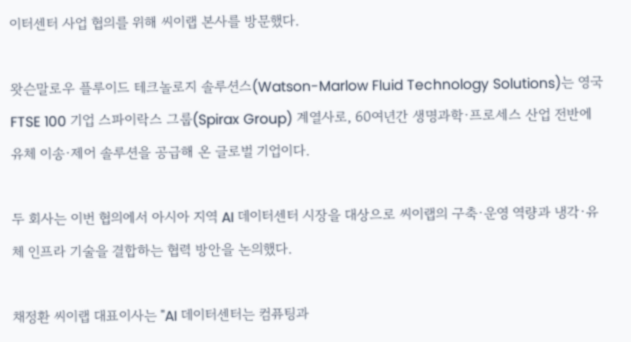이터센터 사업 협의를 위해 씨이랩 본사를 방문했다.

왓슨말로우 플루이드 테크놀로지 솔루션스(Watson-Marlow Fluid Technology Solutions)는 영국 FTSE 100 기업 스파이락스 그룹(Spirax Group) 계열사로, 60여년간 생명과학·프로세스 산업 전반에 유체 이송·제어 솔루션을 공급해 온 글로벌 기업이다.

두 회사는 이번 협의에서 아시아 지역 AI 데이터센터 시장을 대상으로 씨이랩의 구축·운영 역량과 냉각·유체 인프라 기술을 결합하는 협력 방안을 논의했다.

채정환 씨이랩 대표이사는 "AI 데이터센터는 컴퓨팅과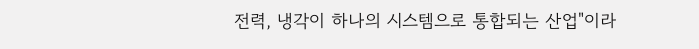전력, 냉각이 하나의 시스템으로 통합되는 산업"이라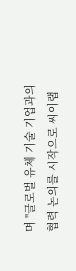며 "글로벌 유체 기술 기업과의 협력 논의를 시작으로 씨이랩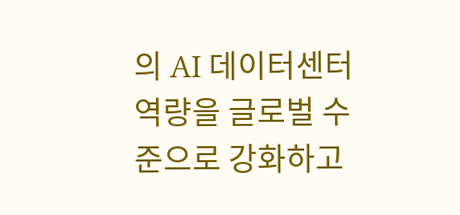의 AI 데이터센터 역량을 글로벌 수준으로 강화하고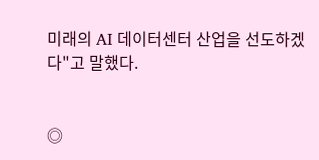미래의 AI 데이터센터 산업을 선도하겠다"고 말했다.


◎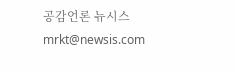공감언론 뉴시스 mrkt@newsis.com